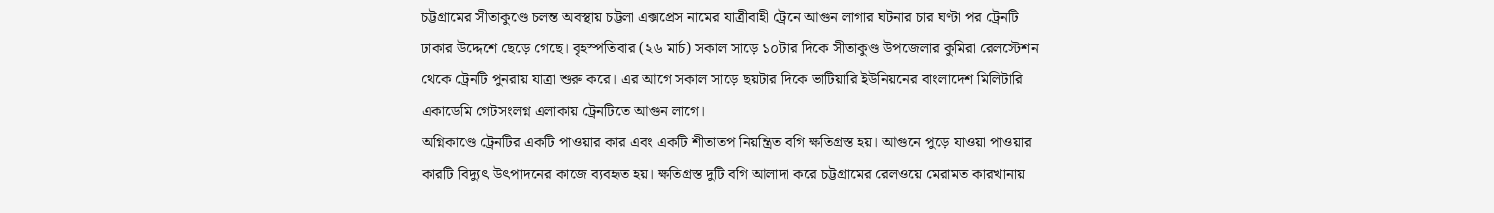চট্টগ্রামের সীতাকুণ্ডে চলন্ত অবস্থায় চট্টলা এক্সপ্রেস নামের যাত্রীবাহী ট্রেনে আগুন লাগার ঘটনার চার ঘণ্টা পর ট্রেনটি ঢাকার উদ্দেশে ছেড়ে গেছে। বৃহস্পতিবার (২৬ মার্চ) সকাল সাড়ে ১০টার দিকে সীতাকুণ্ড উপজেলার কুমিরা রেলস্টেশন থেকে ট্রেনটি পুনরায় যাত্রা শুরু করে। এর আগে সকাল সাড়ে ছয়টার দিকে ভাটিয়ারি ইউনিয়নের বাংলাদেশ মিলিটারি একাডেমি গেটসংলগ্ন এলাকায় ট্রেনটিতে আগুন লাগে।
অগ্নিকাণ্ডে ট্রেনটির একটি পাওয়ার কার এবং একটি শীতাতপ নিয়ন্ত্রিত বগি ক্ষতিগ্রস্ত হয়। আগুনে পুড়ে যাওয়া পাওয়ার কারটি বিদ্যুৎ উৎপাদনের কাজে ব্যবহৃত হয়। ক্ষতিগ্রস্ত দুটি বগি আলাদা করে চট্টগ্রামের রেলওয়ে মেরামত কারখানায়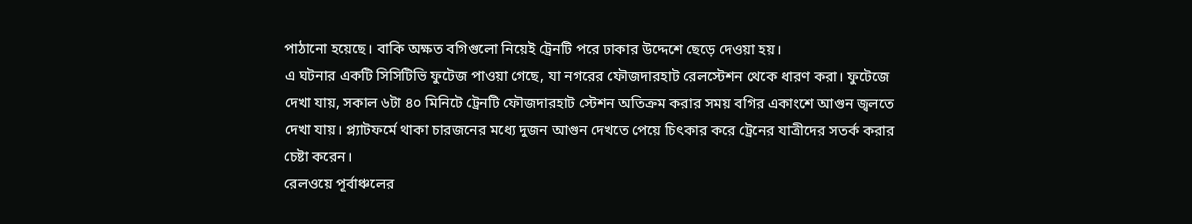পাঠানো হয়েছে। বাকি অক্ষত বগিগুলো নিয়েই ট্রেনটি পরে ঢাকার উদ্দেশে ছেড়ে দেওয়া হয়।
এ ঘটনার একটি সিসিটিভি ফুটেজ পাওয়া গেছে, যা নগরের ফৌজদারহাট রেলস্টেশন থেকে ধারণ করা। ফুটেজে দেখা যায়, সকাল ৬টা ৪০ মিনিটে ট্রেনটি ফৌজদারহাট স্টেশন অতিক্রম করার সময় বগির একাংশে আগুন জ্বলতে দেখা যায়। প্ল্যাটফর্মে থাকা চারজনের মধ্যে দুজন আগুন দেখতে পেয়ে চিৎকার করে ট্রেনের যাত্রীদের সতর্ক করার চেষ্টা করেন।
রেলওয়ে পূর্বাঞ্চলের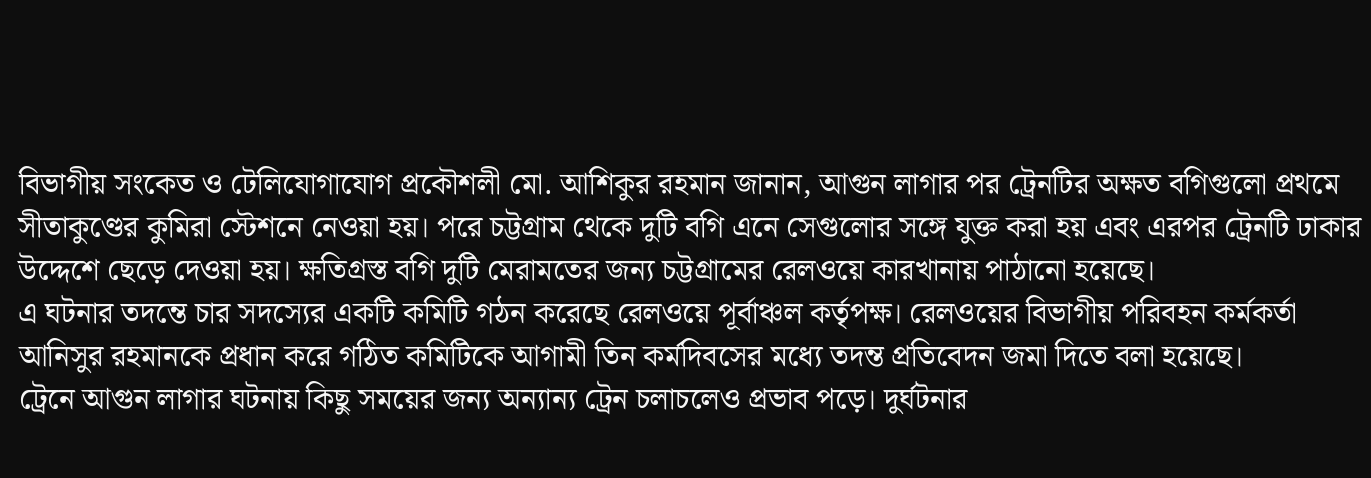বিভাগীয় সংকেত ও টেলিযোগাযোগ প্রকৌশলী মো. আশিকুর রহমান জানান, আগুন লাগার পর ট্রেনটির অক্ষত বগিগুলো প্রথমে সীতাকুণ্ডের কুমিরা স্টেশনে নেওয়া হয়। পরে চট্টগ্রাম থেকে দুটি বগি এনে সেগুলোর সঙ্গে যুক্ত করা হয় এবং এরপর ট্রেনটি ঢাকার উদ্দেশে ছেড়ে দেওয়া হয়। ক্ষতিগ্রস্ত বগি দুটি মেরামতের জন্য চট্টগ্রামের রেলওয়ে কারখানায় পাঠানো হয়েছে।
এ ঘটনার তদন্তে চার সদস্যের একটি কমিটি গঠন করেছে রেলওয়ে পূর্বাঞ্চল কর্তৃপক্ষ। রেলওয়ের বিভাগীয় পরিবহন কর্মকর্তা আনিসুর রহমানকে প্রধান করে গঠিত কমিটিকে আগামী তিন কর্মদিবসের মধ্যে তদন্ত প্রতিবেদন জমা দিতে বলা হয়েছে।
ট্রেনে আগুন লাগার ঘটনায় কিছু সময়ের জন্য অন্যান্য ট্রেন চলাচলেও প্রভাব পড়ে। দুর্ঘটনার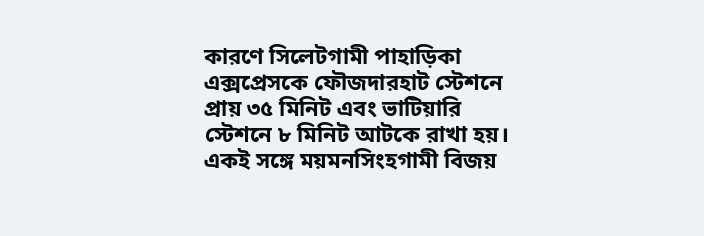কারণে সিলেটগামী পাহাড়িকা এক্সপ্রেসকে ফৌজদারহাট স্টেশনে প্রায় ৩৫ মিনিট এবং ভাটিয়ারি স্টেশনে ৮ মিনিট আটকে রাখা হয়। একই সঙ্গে ময়মনসিংহগামী বিজয়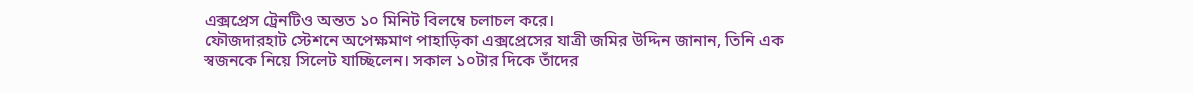এক্সপ্রেস ট্রেনটিও অন্তত ১০ মিনিট বিলম্বে চলাচল করে।
ফৌজদারহাট স্টেশনে অপেক্ষমাণ পাহাড়িকা এক্সপ্রেসের যাত্রী জমির উদ্দিন জানান, তিনি এক স্বজনকে নিয়ে সিলেট যাচ্ছিলেন। সকাল ১০টার দিকে তাঁদের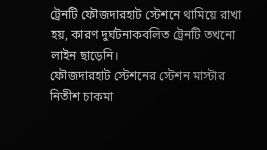ট্রেনটি ফৌজদারহাট স্টেশনে থামিয়ে রাখা হয়, কারণ দুর্ঘটনাকবলিত ট্রেনটি তখনো লাইন ছাড়েনি।
ফৌজদারহাট স্টেশনের স্টেশন মাস্টার নিতীশ চাকমা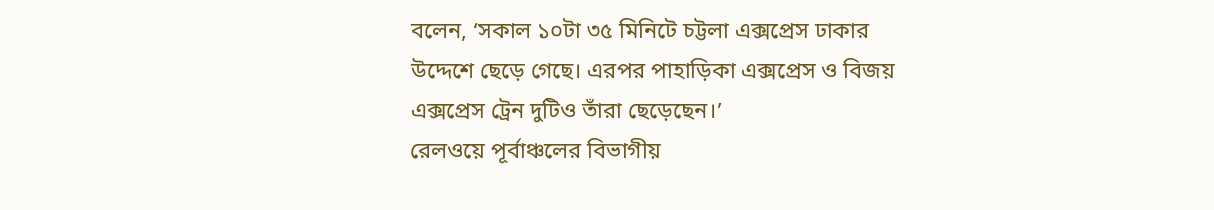বলেন, ‘সকাল ১০টা ৩৫ মিনিটে চট্টলা এক্সপ্রেস ঢাকার উদ্দেশে ছেড়ে গেছে। এরপর পাহাড়িকা এক্সপ্রেস ও বিজয় এক্সপ্রেস ট্রেন দুটিও তাঁরা ছেড়েছেন।’
রেলওয়ে পূর্বাঞ্চলের বিভাগীয়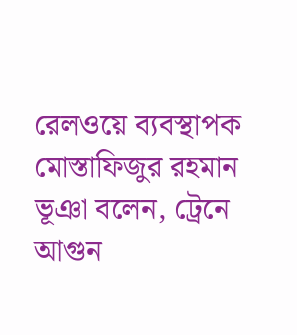রেলওয়ে ব্যবস্থাপক মোস্তাফিজুর রহমান ভূঞা বলেন, ট্রেনে আগুন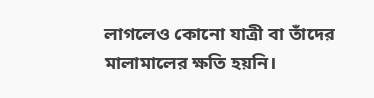লাগলেও কোনো যাত্রী বা তাঁদের মালামালের ক্ষতি হয়নি।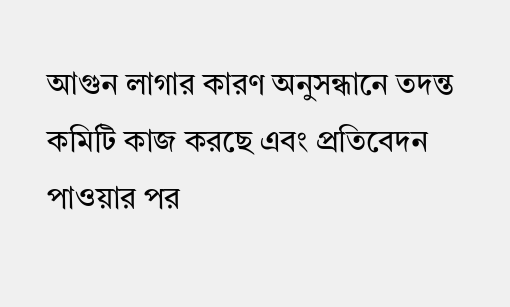আগুন লাগার কারণ অনুসন্ধানে তদন্ত কমিটি কাজ করছে এবং প্রতিবেদন পাওয়ার পর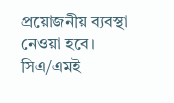প্রয়োজনীয় ব্যবস্থা নেওয়া হবে।
সিএ/এমই